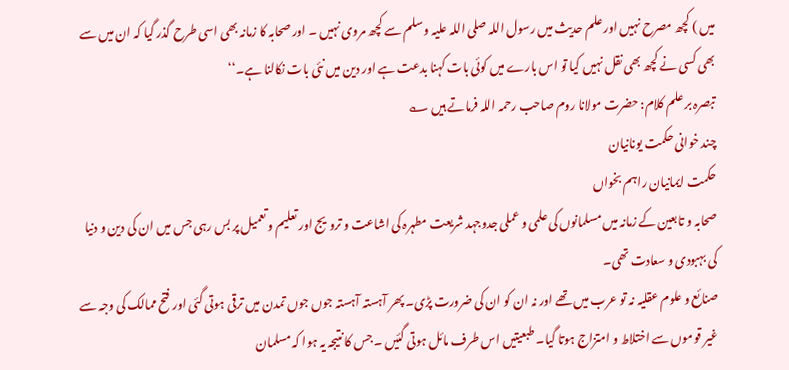میں ) کچھ مصرح نہیں اور علم حدیث میں رسول اللہ صلی اللہ علیہ وسلم سے کچھ مروی نہیں ۔ اور صحابہ کا زمانہ بھی اسی طرح گذر گیا کہ ان میں سے بھی کسی نے کچھ بھی نقل نہیں کیا تو اس بارے میں کوئی بات کہنا بدعت ہے اور دین میں نئی بات نکالنا ہے۔‘‘
تبصرہ بر علم کلام: حضرت مولانا روم صاحب رحمہ اللہ فرماتے ہیں ؎
چند خوانی حکمت یونانیان
حکمت ایمانیان راہم بخواں
صحابہ و تابعین کے زمانہ میں مسلمانوں کی علمی و عملی جدوجہد شریعت مطہرہ کی اشاعت و ترویج اور تعلیم و تعمیل پر بس رہی جس میں ان کی دین و دنیا کی بہبودی و سعادت تھی۔
صنائع و علوم عقلیہ نہ تو عرب میں تھے اور نہ ان کو ان کی ضرورت پڑی۔ پھر آہستہ آہستہ جوں جوں تمدن میں ترقی ہوتی گئی اور فتح ممالک کی وجہ سے غیر قوموں سے اختلاط و امتزاج ہوتا گیا۔ طبعیتیں اس طرف مائل ہوتی گئیں ۔ جس کا نتیجہ یہ ہوا کہ مسلمان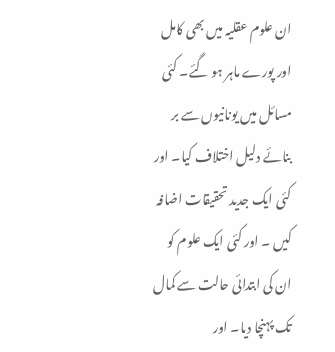ان علوم عقلیہ میں بھی کامل اور پورے ماہر ہو گئے۔ کئی مسائل میں یونانیوں سے بر بنائے دلیل اختلاف کیا۔ اور کئی ایک جدید تحقیقات اضافہ کیں ۔ اور کئی ایک علوم کو ان کی ابتدائی حالت سے کمال تک پہنچا دیا۔ اور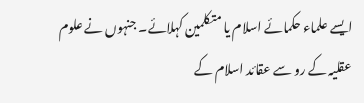ایسے علماء حکمائے اسلام یا متکلمین کہلائے۔ جنہوں نے علوم عقلیہ کے رو سے عقائد اسلام کے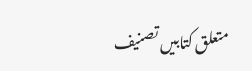متعلق کتابیں تصنیف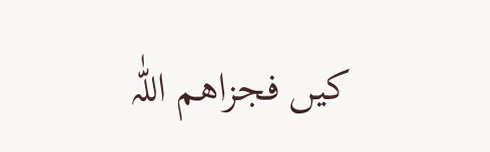کیں فجزاھم اللّٰہ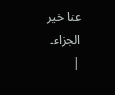عنا خیر الجزاء۔
|